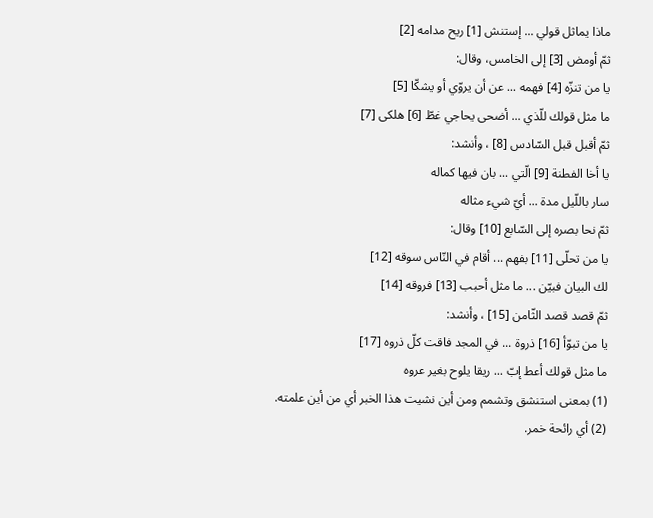ماذا يماثل قولي ... إستنش [1] ريح مدامه [2]
ثمّ أومض [3] إلى الخامس، وقال:
يا من تنزّه [4] فهمه ... عن أن يروّي أو يشكّا [5]
ما مثل قولك للّذي ... أضحى يحاجي غطّ [6] هلكى [7]
ثمّ أقبل قبل السّادس [8] ، وأنشد:
يا أخا الفطنة [9] الّتي ... بان فيها كماله
سار باللّيل مدة ... أيّ شيء مثاله
ثمّ نحا بصره إلى السّابع [10] وقال:
يا من تحلّى [11] بفهم ... أقام في النّاس سوقه [12]
لك البيان فبيّن ... ما مثل أحبب [13] فروقه [14]
ثمّ قصد قصد الثّامن [15] ، وأنشد:
يا من تبوّأ [16] ذروة ... في المجد فاقت كلّ ذروه [17]
ما مثل قولك أعط إبّ ... ريقا يلوح بغير عروه
(1) بمعنى استنشق وتشمم ومن أين نشيت هذا الخبر أي من أين علمته.
(2) أي رائحة خمر.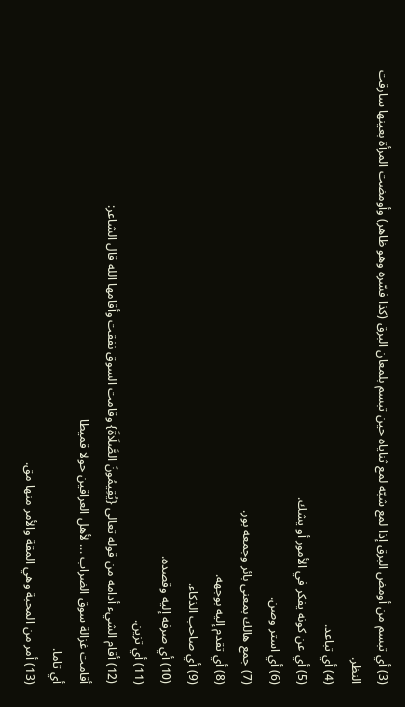(3) أي تبسم من أومض البرق إذا لمع شبّه لمع ثناياه حين تبسم بلمعان البرق (كذا فسّره وهو ظاهر) وأومضت المرأة بعينها سارقت النظر.
(4) أي تباعد.
(5) أي عن كونه يفكر في الأمور أو يشك.
(6) أي استر وصن.
(7) جمع هالك بمعنى بائر وجمعه بور.
(8) أي تقدم إليه بوجهه.
(9) أي صاحب الذكاء.
(10) أي صرفه إليه وقصده.
(11) أي تزين.
(12) أقام الشيء أدامه من قوله تعالى {يُقِيمُونَ الصَّلَاةَ} وقامت السوق نفقت وأقامها الله قال الشاعر:
أقامت غزالة سوق الضراب ... لأهل العراقين حولا قميطا
أي تاما.
(13) أمر من المحبة وهي المقة والأمر منها مق.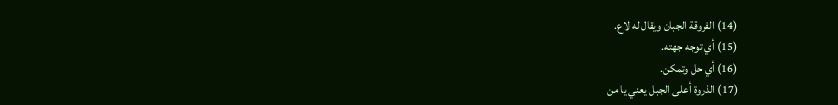(14) الفروقة الجبان ويقال له لاع.
(15) أي توجه جهته.
(16) أي حل وتمكن.
(17) الذروة أعلى الجبل يعني يا من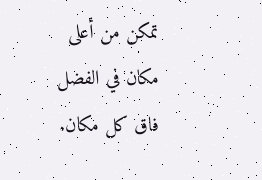تمكن من أعلى مكان في الفضل فاق كل مكان.